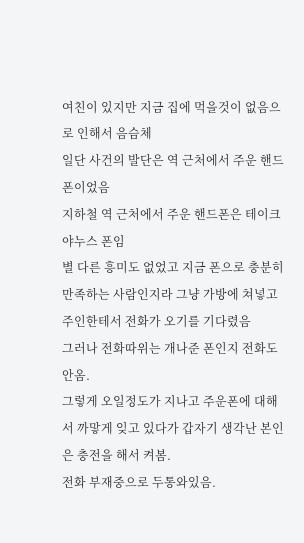여친이 있지만 지금 집에 먹을것이 없음으로 인해서 음슴체
일단 사건의 발단은 역 근처에서 주운 핸드폰이었음
지하철 역 근처에서 주운 핸드폰은 테이크 야누스 폰임
별 다른 흥미도 없었고 지금 폰으로 충분히 만족하는 사람인지라 그냥 가방에 쳐넣고 주인한테서 전화가 오기를 기다렸음
그러나 전화따위는 개나준 폰인지 전화도 안옴.
그렇게 오일정도가 지나고 주운폰에 대해서 까맣게 잊고 있다가 갑자기 생각난 본인은 충전을 해서 켜봄.
전화 부재중으로 두통와있음.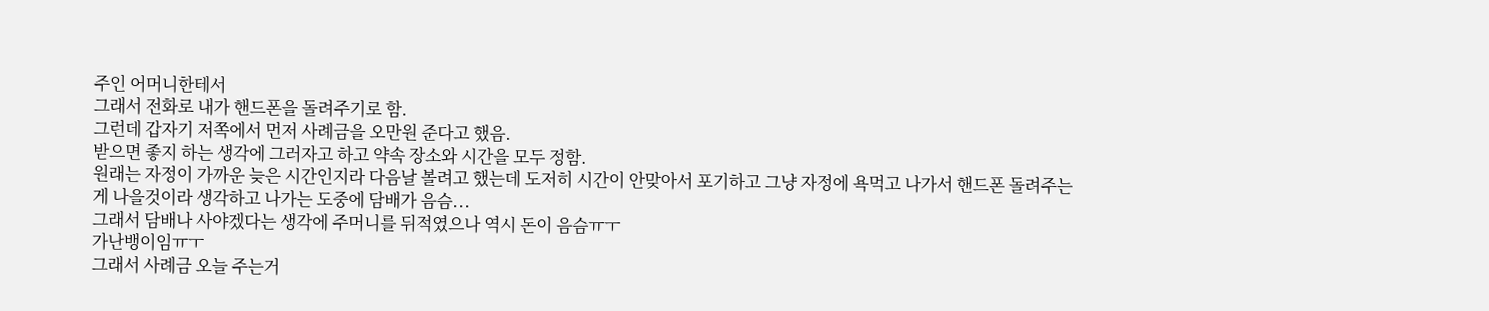주인 어머니한테서
그래서 전화로 내가 핸드폰을 돌려주기로 함.
그런데 갑자기 저쪽에서 먼저 사례금을 오만원 준다고 했음.
받으면 좋지 하는 생각에 그러자고 하고 약속 장소와 시간을 모두 정함.
원래는 자정이 가까운 늦은 시간인지라 다음날 볼려고 했는데 도저히 시간이 안맞아서 포기하고 그냥 자정에 욕먹고 나가서 핸드폰 돌려주는게 나을것이라 생각하고 나가는 도중에 담배가 음슴...
그래서 담배나 사야겠다는 생각에 주머니를 뒤적였으나 역시 돈이 음슴ㅠㅜ
가난뱅이임ㅠㅜ
그래서 사례금 오늘 주는거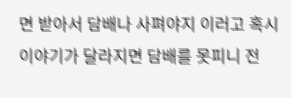면 받아서 담배나 사펴야지 이러고 혹시 이야기가 달라지면 담배를 못피니 전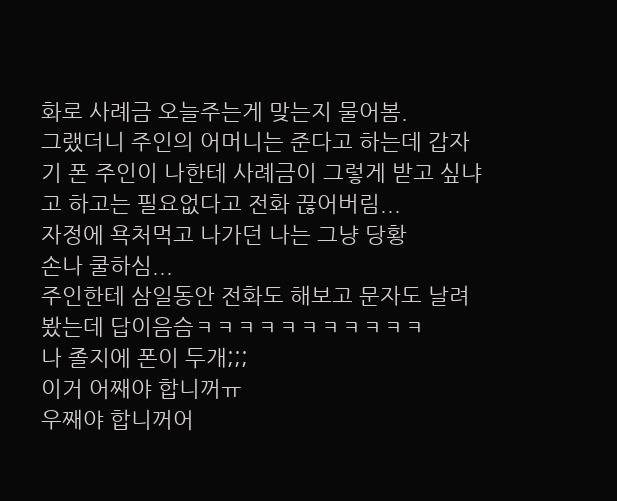화로 사례금 오늘주는게 맞는지 물어봄.
그랬더니 주인의 어머니는 준다고 하는데 갑자기 폰 주인이 나한테 사례금이 그렇게 받고 싶냐고 하고는 필요없다고 전화 끊어버림...
자정에 욕처먹고 나가던 나는 그냥 당황
손나 쿨하심...
주인한테 삼일동안 전화도 해보고 문자도 날려봤는데 답이음슴ㅋㅋㅋㅋㅋㅋㅋㅋㅋㅋㅋ
나 졸지에 폰이 두개;;;
이거 어째야 합니꺼ㅠ
우째야 합니꺼어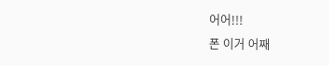어어!!!
폰 이거 어째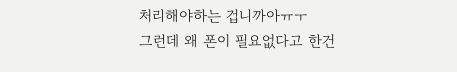처리해야하는 겁니까아ㅠㅜ
그런데 왜 폰이 필요없다고 한건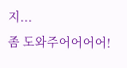지...
좀 도와주어어어어!